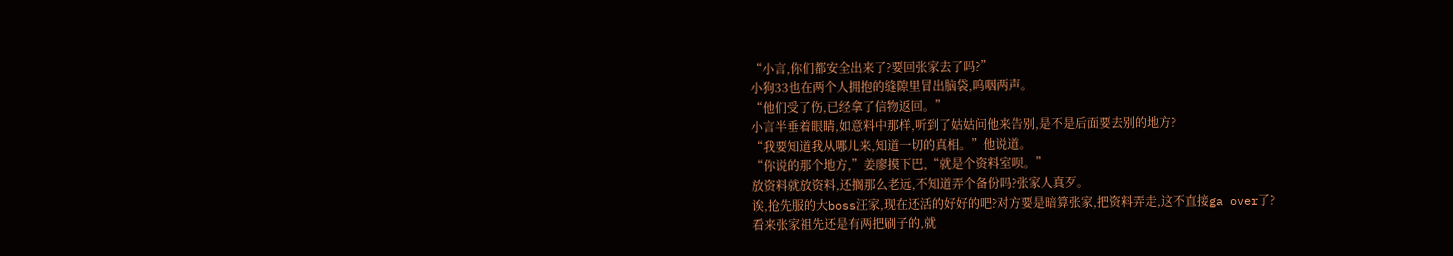“小言,你们都安全出来了?要回张家去了吗?”
小狗33也在两个人拥抱的缝隙里冒出脑袋,呜咽两声。
“他们受了伤,已经拿了信物返回。”
小言半垂着眼睛,如意料中那样,听到了姑姑问他来告别,是不是后面要去别的地方?
“我要知道我从哪儿来,知道一切的真相。”他说道。
“你说的那个地方,”姜廖摸下巴,“就是个资料室呗。”
放资料就放资料,还搁那么老远,不知道弄个备份吗?张家人真歹。
诶,抢先服的大boss汪家,现在还活的好好的吧?对方要是暗算张家,把资料弄走,这不直接ga over了?
看来张家祖先还是有两把刷子的,就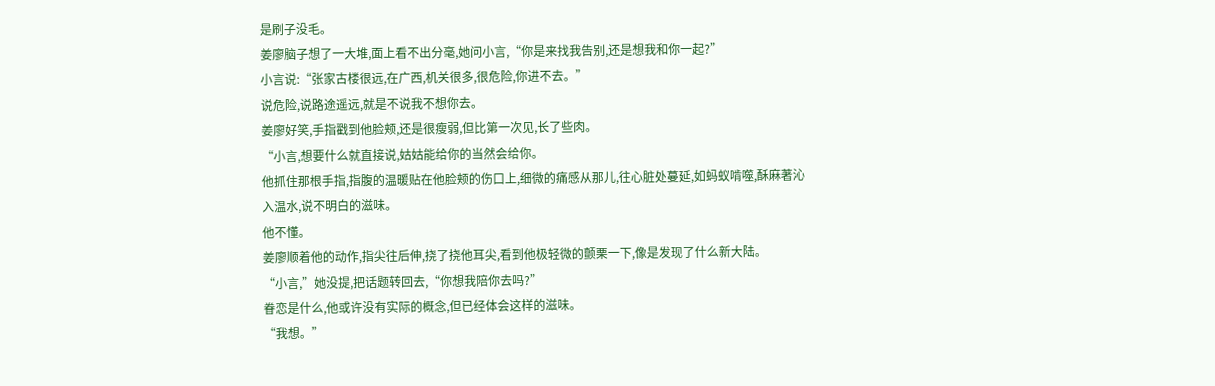是刷子没毛。
姜廖脑子想了一大堆,面上看不出分毫,她问小言,“你是来找我告别,还是想我和你一起?”
小言说:“张家古楼很远,在广西,机关很多,很危险,你进不去。”
说危险,说路途遥远,就是不说我不想你去。
姜廖好笑,手指戳到他脸颊,还是很瘦弱,但比第一次见,长了些肉。
“小言,想要什么就直接说,姑姑能给你的当然会给你。
他抓住那根手指,指腹的温暖贴在他脸颊的伤口上,细微的痛感从那儿,往心脏处蔓延,如蚂蚁啃噬,酥麻著沁入温水,说不明白的滋味。
他不懂。
姜廖顺着他的动作,指尖往后伸,挠了挠他耳尖,看到他极轻微的颤栗一下,像是发现了什么新大陆。
“小言,”她没提,把话题转回去,“你想我陪你去吗?”
眷恋是什么,他或许没有实际的概念,但已经体会这样的滋味。
“我想。”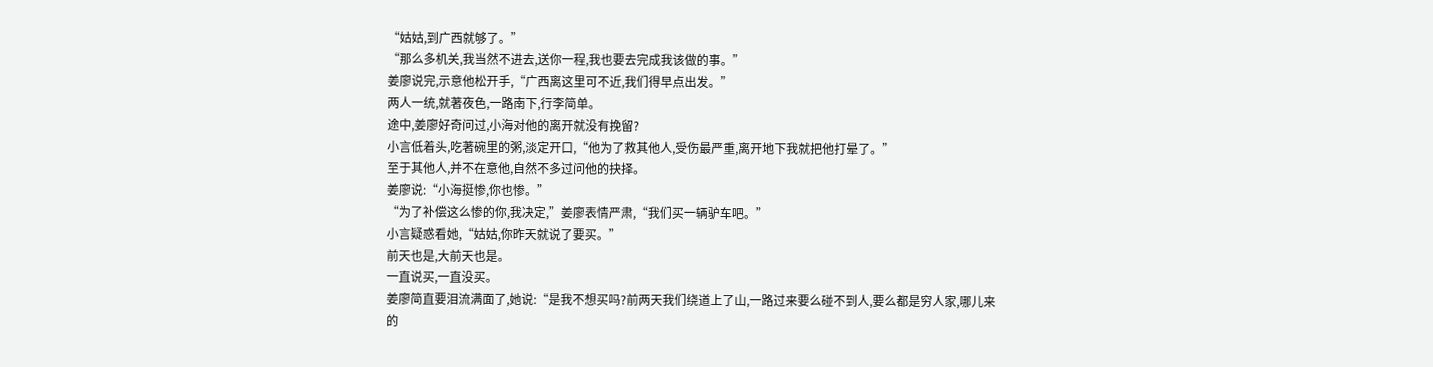“姑姑,到广西就够了。”
“那么多机关,我当然不进去,送你一程,我也要去完成我该做的事。”
姜廖说完,示意他松开手,“广西离这里可不近,我们得早点出发。”
两人一统,就著夜色,一路南下,行李简单。
途中,姜廖好奇问过,小海对他的离开就没有挽留?
小言低着头,吃著碗里的粥,淡定开口,“他为了救其他人,受伤最严重,离开地下我就把他打晕了。”
至于其他人,并不在意他,自然不多过问他的抉择。
姜廖说:“小海挺惨,你也惨。”
“为了补偿这么惨的你,我决定,”姜廖表情严肃,“我们买一辆驴车吧。”
小言疑惑看她,“姑姑,你昨天就说了要买。”
前天也是,大前天也是。
一直说买,一直没买。
姜廖简直要泪流满面了,她说:“是我不想买吗?前两天我们绕道上了山,一路过来要么碰不到人,要么都是穷人家,哪儿来的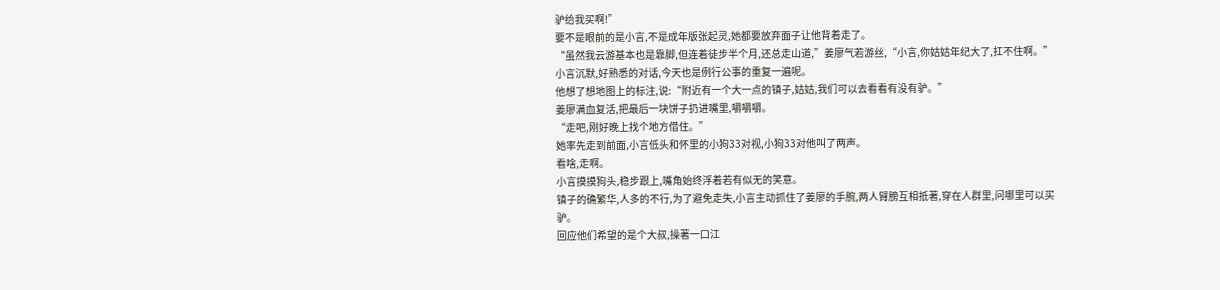驴给我买啊!”
要不是眼前的是小言,不是成年版张起灵,她都要放弃面子让他背着走了。
“虽然我云游基本也是靠脚,但连着徒步半个月,还总走山道,”姜廖气若游丝,“小言,你姑姑年纪大了,扛不住啊。”
小言沉默,好熟悉的对话,今天也是例行公事的重复一遍呢。
他想了想地图上的标注,说:“附近有一个大一点的镇子,姑姑,我们可以去看看有没有驴。”
姜廖满血复活,把最后一块饼子扔进嘴里,嚼嚼嚼。
“走吧,刚好晚上找个地方借住。”
她率先走到前面,小言低头和怀里的小狗33对视,小狗33对他叫了两声。
看啥,走啊。
小言摸摸狗头,稳步跟上,嘴角始终浮着若有似无的笑意。
镇子的确繁华,人多的不行,为了避免走失,小言主动抓住了姜廖的手腕,两人臂膀互相抵著,穿在人群里,问哪里可以买驴。
回应他们希望的是个大叔,操著一口江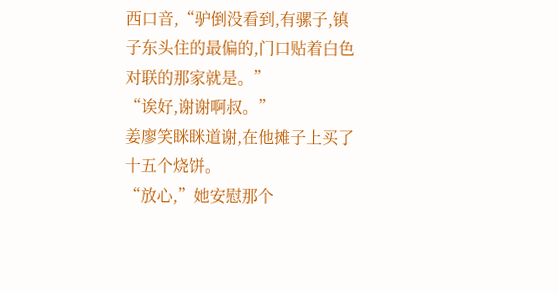西口音,“驴倒没看到,有骡子,镇子东头住的最偏的,门口贴着白色对联的那家就是。”
“诶好,谢谢啊叔。”
姜廖笑眯眯道谢,在他摊子上买了十五个烧饼。
“放心,”她安慰那个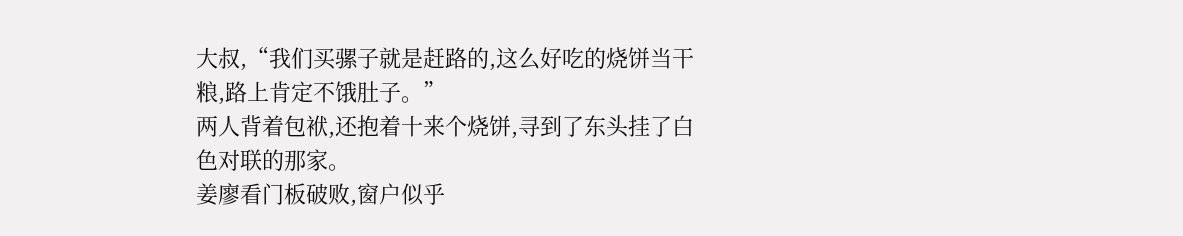大叔,“我们买骡子就是赶路的,这么好吃的烧饼当干粮,路上肯定不饿肚子。”
两人背着包袱,还抱着十来个烧饼,寻到了东头挂了白色对联的那家。
姜廖看门板破败,窗户似乎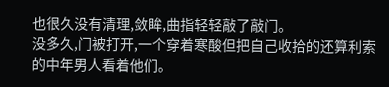也很久没有清理,敛眸,曲指轻轻敲了敲门。
没多久,门被打开,一个穿着寒酸但把自己收拾的还算利索的中年男人看着他们。